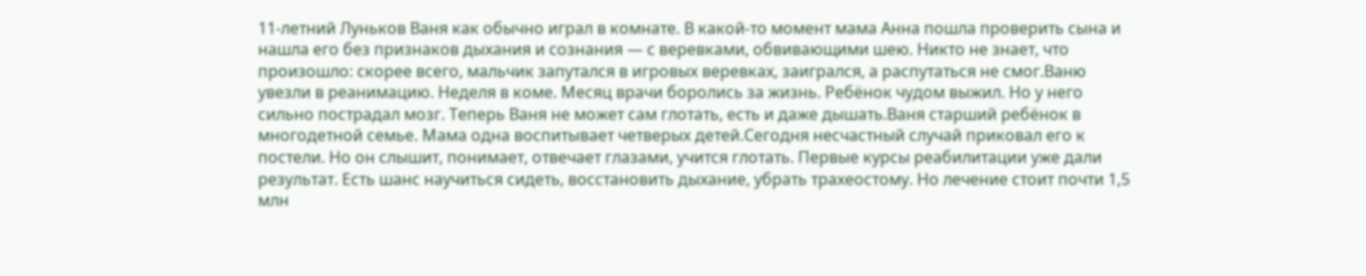11-летний Луньков Ваня как обычно играл в комнате. В какой-то момент мама Анна пошла проверить сына и нашла его без признаков дыхания и сознания — с веревками, обвивающими шею. Никто не знает, что произошло: скорее всего, мальчик запутался в игровых веревках, заигрался, а распутаться не смог.Ваню увезли в реанимацию. Неделя в коме. Месяц врачи боролись за жизнь. Ребёнок чудом выжил. Но у него сильно пострадал мозг. Теперь Ваня не может сам глотать, есть и даже дышать.Ваня старший ребёнок в многодетной семье. Мама одна воспитывает четверых детей.Сегодня несчастный случай приковал его к постели. Но он слышит, понимает, отвечает глазами, учится глотать. Первые курсы реабилитации уже дали результат. Есть шанс научиться сидеть, восстановить дыхание, убрать трахеостому. Но лечение стоит почти 1,5 млн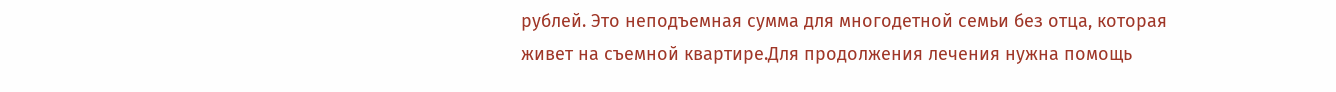рублей. Это неподъемная сумма для многодетной семьи без отца, которая живет на съемной квартире.Для продолжения лечения нужна помощь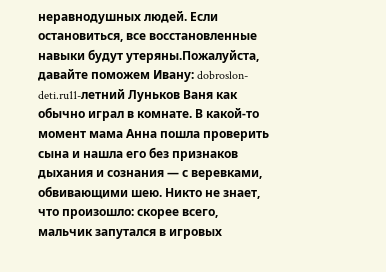неравнодушных людей. Если остановиться, все восстановленные навыки будут утеряны.Пожалуйста, давайте поможем Ивану: dobroslon-deti.ru11-летний Луньков Ваня как обычно играл в комнате. В какой-то момент мама Анна пошла проверить сына и нашла его без признаков дыхания и сознания — с веревками, обвивающими шею. Никто не знает, что произошло: скорее всего, мальчик запутался в игровых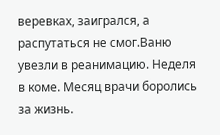веревках, заигрался, а распутаться не смог.Ваню увезли в реанимацию. Неделя в коме. Месяц врачи боролись за жизнь.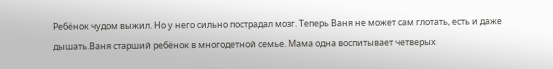Ребёнок чудом выжил. Но у него сильно пострадал мозг. Теперь Ваня не может сам глотать, есть и даже дышать.Ваня старший ребёнок в многодетной семье. Мама одна воспитывает четверых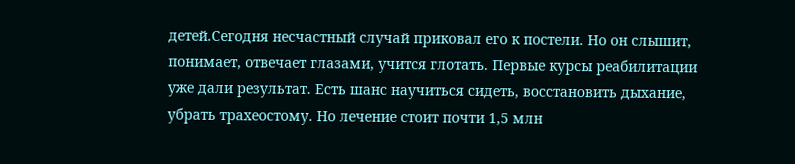детей.Сегодня несчастный случай приковал его к постели. Но он слышит, понимает, отвечает глазами, учится глотать. Первые курсы реабилитации уже дали результат. Есть шанс научиться сидеть, восстановить дыхание, убрать трахеостому. Но лечение стоит почти 1,5 млн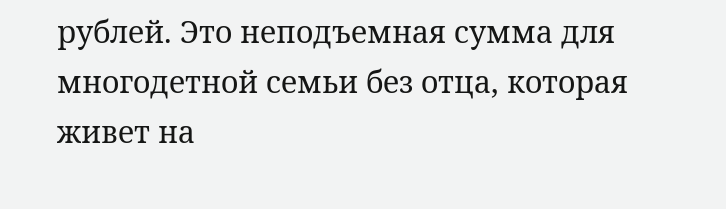рублей. Это неподъемная сумма для многодетной семьи без отца, которая живет на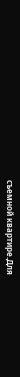съемной квартире.Для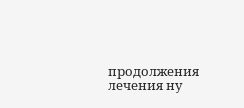продолжения лечения ну